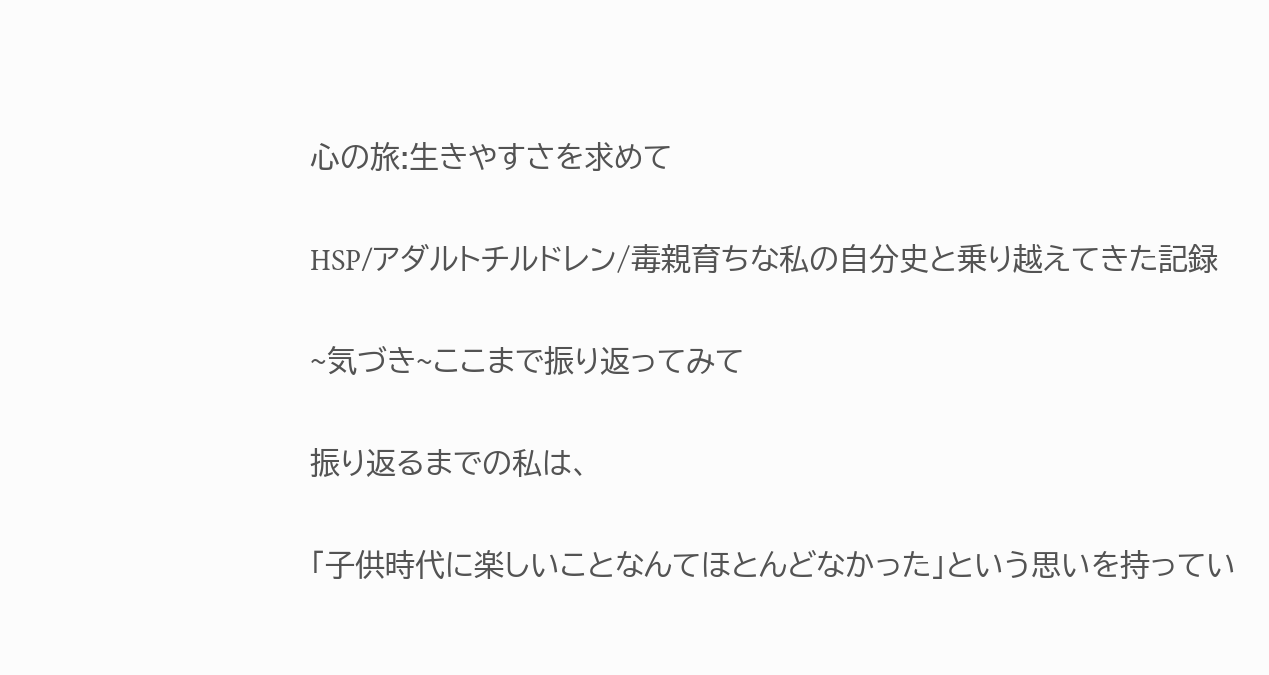心の旅:生きやすさを求めて

HSP/アダルトチルドレン/毒親育ちな私の自分史と乗り越えてきた記録

~気づき~ここまで振り返ってみて

振り返るまでの私は、

「子供時代に楽しいことなんてほとんどなかった」という思いを持ってい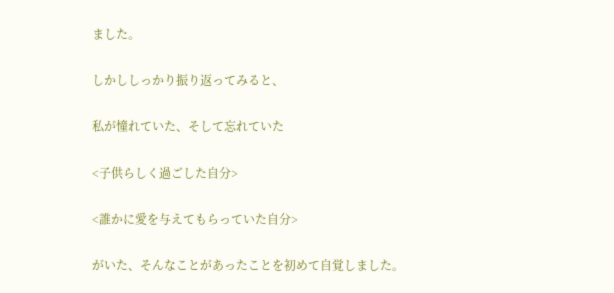ました。

しかししっかり振り返ってみると、

私が憧れていた、そして忘れていた

<子供らしく過ごした自分>

<誰かに愛を与えてもらっていた自分>

がいた、そんなことがあったことを初めて自覚しました。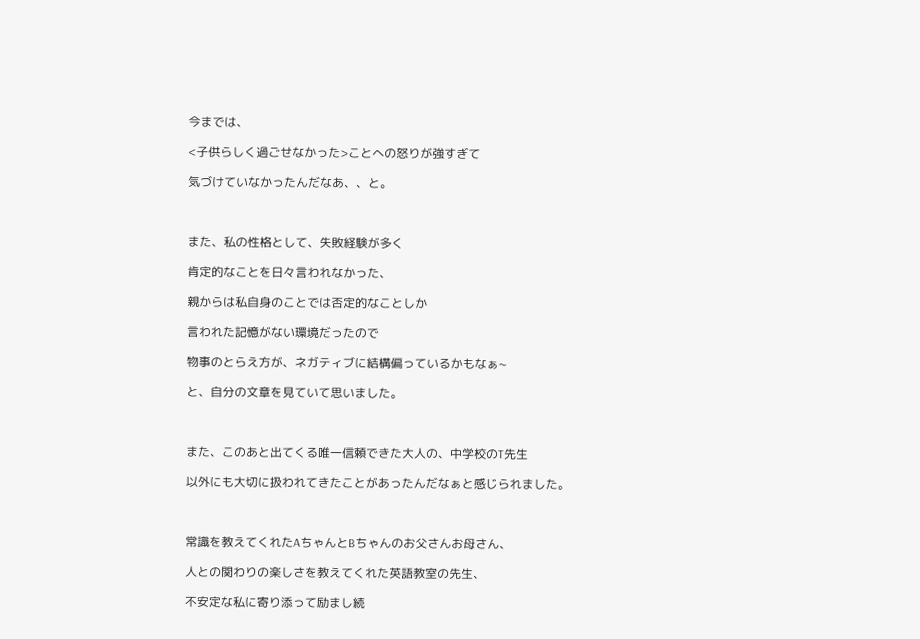今までは、

<子供らしく過ごせなかった>ことへの怒りが強すぎて

気づけていなかったんだなあ、、と。



また、私の性格として、失敗経験が多く

肯定的なことを日々言われなかった、

親からは私自身のことでは否定的なことしか

言われた記憶がない環境だったので

物事のとらえ方が、ネガティブに結構偏っているかもなぁ~

と、自分の文章を見ていて思いました。



また、このあと出てくる唯一信頼できた大人の、中学校のT先生

以外にも大切に扱われてきたことがあったんだなぁと感じられました。



常識を教えてくれたAちゃんとBちゃんのお父さんお母さん、

人との関わりの楽しさを教えてくれた英語教室の先生、

不安定な私に寄り添って励まし続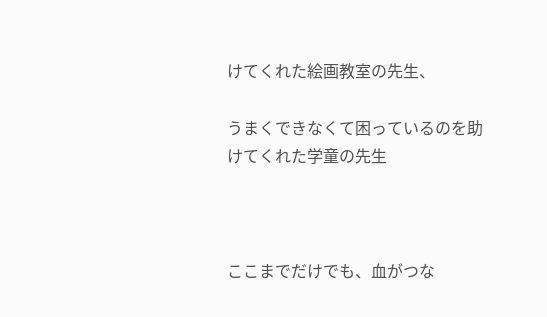けてくれた絵画教室の先生、

うまくできなくて困っているのを助けてくれた学童の先生



ここまでだけでも、血がつな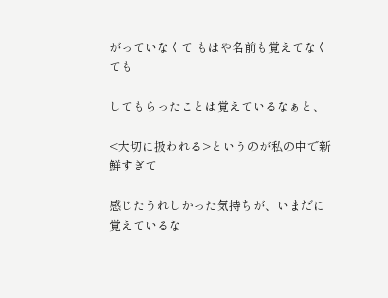がっていなくて もはや名前も覚えてなくても

してもらったことは覚えているなぁと、

<大切に扱われる>というのが私の中で新鮮すぎて

感じたうれしかった気持ちが、いまだに覚えているな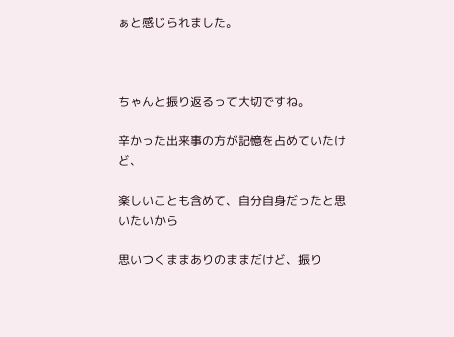ぁと感じられました。



ちゃんと振り返るって大切ですね。

辛かった出来事の方が記憶を占めていたけど、

楽しいことも含めて、自分自身だったと思いたいから

思いつくままありのままだけど、振り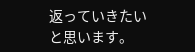返っていきたいと思います。